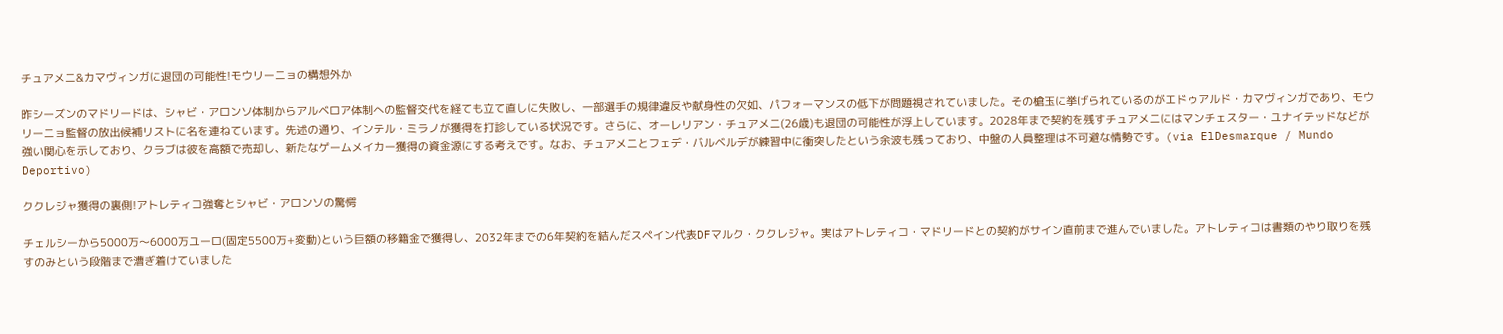チュアメニ&カマヴィンガに退団の可能性!モウリーニョの構想外か

昨シーズンのマドリードは、シャビ・アロンソ体制からアルベロア体制への監督交代を経ても立て直しに失敗し、一部選手の規律違反や献身性の欠如、パフォーマンスの低下が問題視されていました。その槍玉に挙げられているのがエドゥアルド・カマヴィンガであり、モウリーニョ監督の放出候補リストに名を連ねています。先述の通り、インテル・ミラノが獲得を打診している状況です。さらに、オーレリアン・チュアメニ(26歳)も退団の可能性が浮上しています。2028年まで契約を残すチュアメニにはマンチェスター・ユナイテッドなどが強い関心を示しており、クラブは彼を高額で売却し、新たなゲームメイカー獲得の資金源にする考えです。なお、チュアメニとフェデ・バルベルデが練習中に衝突したという余波も残っており、中盤の人員整理は不可避な情勢です。(via ElDesmarque / Mundo Deportivo)

ククレジャ獲得の裏側!アトレティコ強奪とシャビ・アロンソの驚愕

チェルシーから5000万〜6000万ユーロ(固定5500万+変動)という巨額の移籍金で獲得し、2032年までの6年契約を結んだスペイン代表DFマルク・ククレジャ。実はアトレティコ・マドリードとの契約がサイン直前まで進んでいました。アトレティコは書類のやり取りを残すのみという段階まで漕ぎ着けていました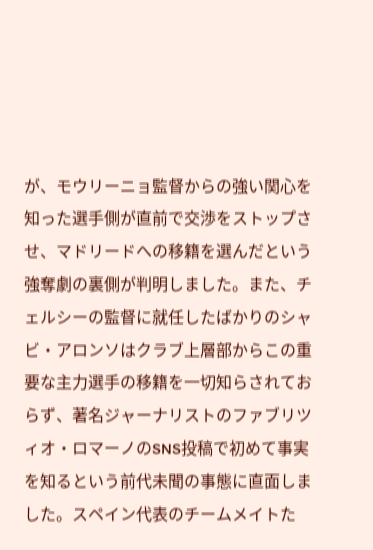が、モウリーニョ監督からの強い関心を知った選手側が直前で交渉をストップさせ、マドリードへの移籍を選んだという強奪劇の裏側が判明しました。また、チェルシーの監督に就任したばかりのシャビ・アロンソはクラブ上層部からこの重要な主力選手の移籍を一切知らされておらず、著名ジャーナリストのファブリツィオ・ロマーノのSNS投稿で初めて事実を知るという前代未聞の事態に直面しました。スペイン代表のチームメイトた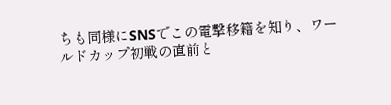ちも同様にSNSでこの電撃移籍を知り、ワールドカップ初戦の直前と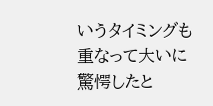いうタイミングも重なって大いに驚愕したと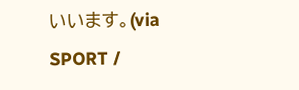いいます。(via SPORT /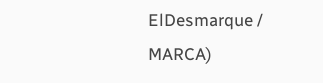ElDesmarque / MARCA)